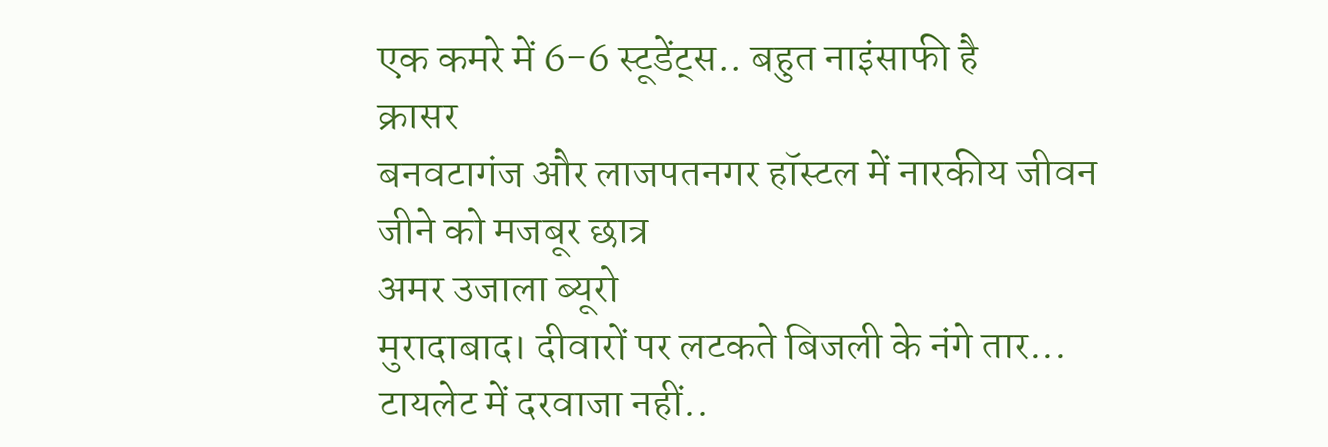एक कमरे में 6-6 स्टूडेंट्स.. बहुत नाइंसाफी है
क्रासर
बनवटागंज और लाजपतनगर हॉस्टल में नारकीय जीवन जीने को मजबूर छात्र
अमर उजाला ब्यूरो
मुरादाबाद। दीवारों पर लटकते बिजली के नंगे तार... टायलेट में दरवाजा नहीं..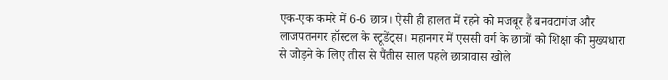एक-एक कमरे में 6-6 छात्र। ऐसी ही हालत में रहने को मजबूर हैं बनवटागंज और लाजपतनगर हॉस्टल के स्टूडेंट्स। महानगर में एससी वर्ग के छात्रों को शिक्षा की मुख्यधारा से जोड़ने के लिए तीस से पैंतीस साल पहले छात्रावास खोले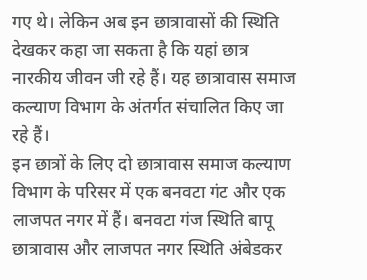गए थे। लेकिन अब इन छात्रावासों की स्थिति देखकर कहा जा सकता है कि यहां छात्र नारकीय जीवन जी रहे हैं। यह छात्रावास समाज कल्याण विभाग के अंतर्गत संचालित किए जा रहे हैं।
इन छात्रों के लिए दो छात्रावास समाज कल्याण विभाग के परिसर में एक बनवटा गंट और एक लाजपत नगर में हैं। बनवटा गंज स्थिति बापू छात्रावास और लाजपत नगर स्थिति अंबेडकर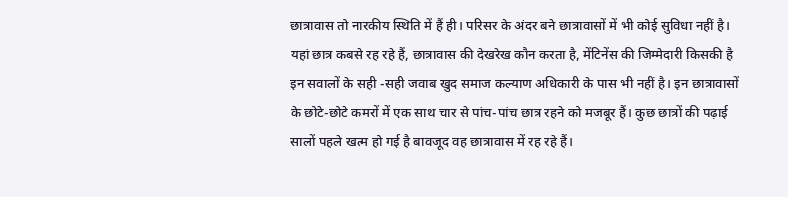छात्रावास तो नारकीय स्थिति में हैं ही। परिसर के अंदर बने छात्रावासों में भी कोई सुविधा नहीं है। यहां छात्र कबसे रह रहे हैं, छात्रावास की देखरेख कौन करता है, मेंटिनेंस की जिम्मेदारी किसकी है इन सवालों के सही -सही जवाब खुद समाज कल्याण अधिकारी के पास भी नहीं है। इन छात्रावासों के छोटे-छोटे कमरों में एक साथ चार से पांच-पांच छात्र रहने को मजबूर हैं। कुछ छात्रों की पढ़ाई सालों पहले खत्म हो गई है बावजूद वह छात्रावास में रह रहे हैं।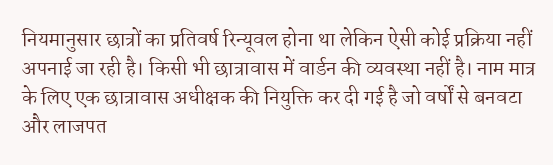नियमानुसार छात्रों का प्रतिवर्ष रिन्यूवल होना था लेकिन ऐसी कोई प्रक्रिया नहीं अपनाई जा रही है। किसी भी छात्रावास में वार्डन की व्यवस्था नहीं है। नाम मात्र के लिए एक छात्रावास अधीक्षक की नियुक्ति कर दी गई है जो वर्षों से बनवटा और लाजपत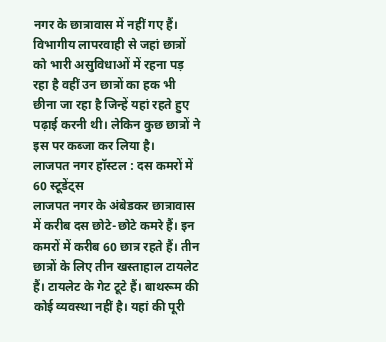नगर के छात्रावास में नहीं गए हैं। विभागीय लापरवाही से जहां छात्रों को भारी असुविधाओं में रहना पड़ रहा है वहीं उन छात्रों का हक भी छीना जा रहा है जिन्हें यहां रहते हुए पढ़ाई करनी थी। लेकिन कुछ छात्रों ने इस पर कब्जा कर लिया है।
लाजपत नगर हॉस्टल : दस कमरों में 60 स्टूडेंट्स
लाजपत नगर के अंबेडकर छात्रावास में करीब दस छोटे-छोटे कमरे हैं। इन कमरों में करीब 60 छात्र रहते हैं। तीन छात्रों के लिए तीन खस्ताहाल टायलेट हैं। टायलेट के गेट टूटे हैं। बाथरूम की कोई व्यवस्था नहीं है। यहां की पूरी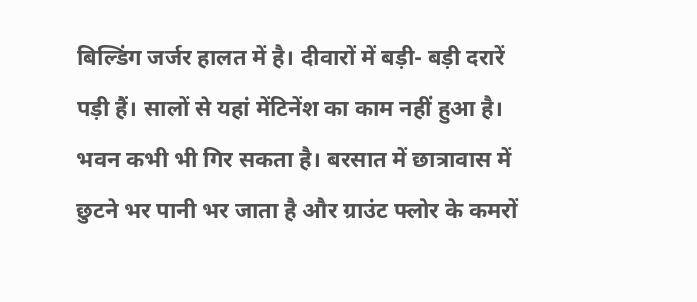बिल्डिंग जर्जर हालत में है। दीवारों में बड़ी- बड़ी दरारें पड़ी हैं। सालों से यहां मेंटिनेंश का काम नहीं हुआ है। भवन कभी भी गिर सकता है। बरसात में छात्रावास में छुटने भर पानी भर जाता है और ग्राउंट फ्लोर के कमरों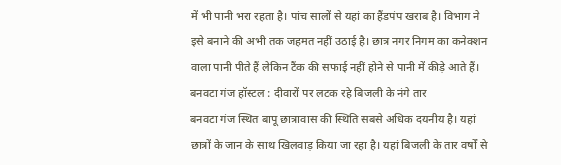में भी पानी भरा रहता है। पांच सालों से यहां का हैंडपंप खराब है। विभाग ने इसे बनाने की अभी तक जहमत नहीं उठाई है। छात्र नगर निगम का कनेक्शन वाला पानी पीते हैं लेकिन टैंक की सफाई नहीं होने से पानी में कीड़े आते हैं।
बनवटा गंज हॉस्टल : दीवारों पर लटक रहे बिजली के नंगे तार
बनवटा गंज स्थित बापू छात्रावास की स्थिति सबसे अधिक दयनीय है। यहां छात्रों के जान के साथ खिलवाड़ किया जा रहा है। यहां बिजली के तार वर्षों से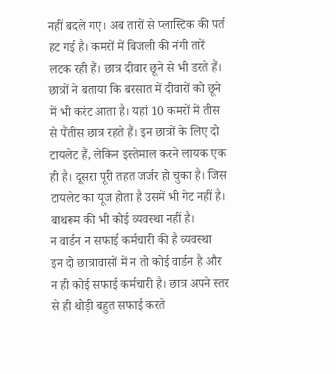नहीं बदले गए। अब तारों से प्लास्टिक की पर्त हट गई है। कमरों में बिजली की नंगी तारें लटक रही हैं। छात्र दीवार छूने से भी डरते हैं। छात्रों ने बताया कि बरसात में दीवारों को छूने में भी करंट आता है। यहां 10 कमरों में तीस से पैंतीस छात्र रहते हैं। इन छात्रों के लिए दो टायलेट हैं, लेकिन इस्तेमाल करने लायक एक ही है। दूसरा पूरी तहत जर्जर हो चुका है। जिस टायलेट का यूज होता है उसमें भी गेट नहीं है। बाथरूम की भी कोई व्यवस्था नहीं है।
न वार्डन न सफाई कर्मचारी की है व्यवस्था
इन दो छात्रावासों में न तो कोई वार्डन है और न ही कोई सफाई कर्मचारी है। छात्र अपने स्तर से ही थोड़ी बहुत सफाई करते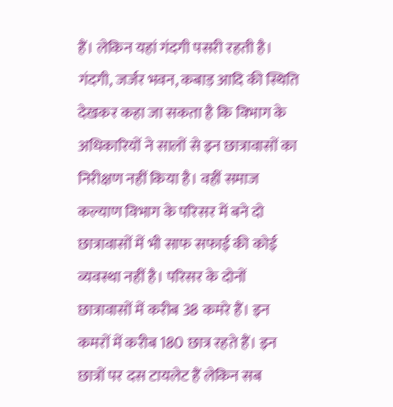हैं। लेकिन यहां गंदगी पसरी रहती है। गंदगी, जर्जर भवन, कबाड़ आदि की स्थिति देखकर कहा जा सकता है कि विभाग के अधिकारियों ने सालों से इन छात्रावासों का निरीक्षण नहीं किया है। वहीं समाज कल्याण विभाग के परिसर में बने दो छात्रावासों में भी साफ सफाई की कोई व्यवस्था नहीं है। परिसर के दोनों छात्रावासों में करीब 38 कमरे हैं। इन कमरों में करीब 180 छात्र रहते हैं। इन छात्रों पर दस टायलेट हैं लेकिन सब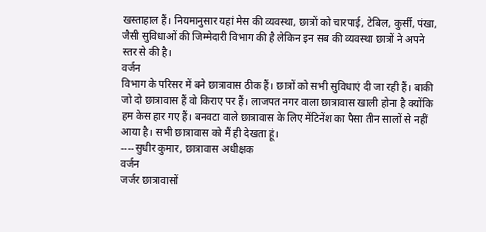खस्ताहाल हैं। नियमानुसार यहां मेस की व्यवस्था, छात्रों को चारपाई, टेबिल, कुर्सी, पंखा, जैसी सुविधाओं की जिम्मेदारी विभाग की है लेकिन इन सब की व्यवस्था छात्रों ने अपने स्तर से की है।
वर्जन
विभाग के परिसर में बने छात्रावास ठीक हैं। छात्रों को सभी सुविधाएं दी जा रही हैं। बाकी जो दो छात्रावास हैं वो किराए पर हैं। लाजपत नगर वाला छात्रावास खाली होना है क्योंकि हम केस हार गए हैं। बनवटा वाले छात्रावास के लिए मेंटिनेंश का पैसा तीन सालों से नहीं आया है। सभी छात्रावास को मैं ही देखता हूं।
----सुधीर कुमार, छात्रावास अधीक्षक
वर्जन
जर्जर छात्रावासों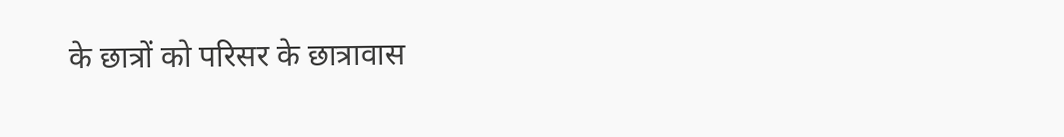के छात्रों को परिसर के छात्रावास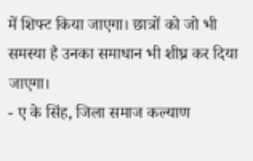में शिफ्ट किया जाएगा। छात्रों को जो भी समस्या है उनका समाधान भी शीघ्र कर दिया जाएगा।
- ए के सिंह, जिला समाज कल्याण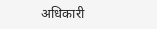अधिकारी